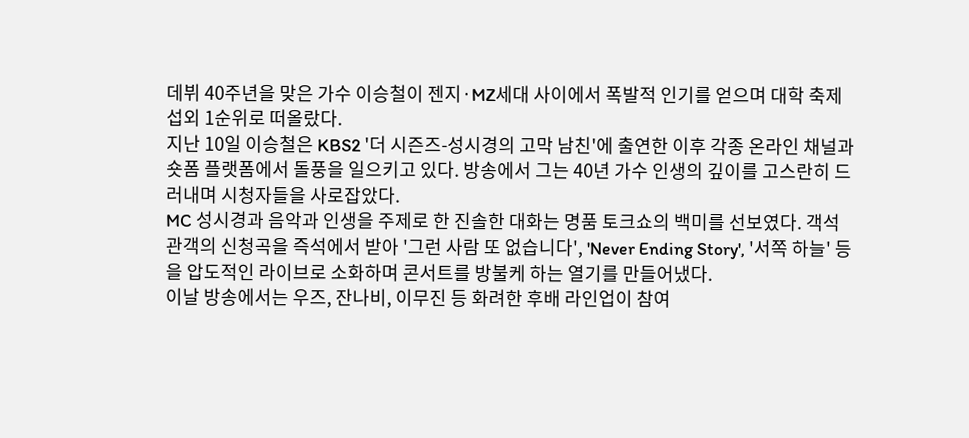데뷔 40주년을 맞은 가수 이승철이 젠지·MZ세대 사이에서 폭발적 인기를 얻으며 대학 축제 섭외 1순위로 떠올랐다.
지난 10일 이승철은 KBS2 '더 시즌즈-성시경의 고막 남친'에 출연한 이후 각종 온라인 채널과 숏폼 플랫폼에서 돌풍을 일으키고 있다. 방송에서 그는 40년 가수 인생의 깊이를 고스란히 드러내며 시청자들을 사로잡았다.
MC 성시경과 음악과 인생을 주제로 한 진솔한 대화는 명품 토크쇼의 백미를 선보였다. 객석 관객의 신청곡을 즉석에서 받아 '그런 사람 또 없습니다', 'Never Ending Story', '서쪽 하늘' 등을 압도적인 라이브로 소화하며 콘서트를 방불케 하는 열기를 만들어냈다.
이날 방송에서는 우즈, 잔나비, 이무진 등 화려한 후배 라인업이 참여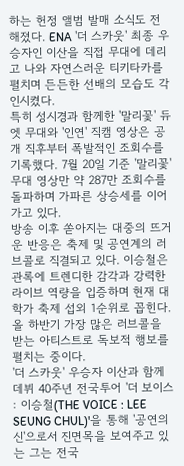하는 헌정 앨범 발매 소식도 전해졌다. ENA '더 스카웃' 최종 우승자인 이산을 직접 무대에 데리고 나와 자연스러운 티키타카를 펼치며 든든한 선배의 모습도 각인시켰다.
특히 성시경과 함께한 '말리꽃' 듀엣 무대와 '인연' 직캠 영상은 공개 직후부터 폭발적인 조회수를 기록했다. 7월 20일 기준 '말리꽃' 무대 영상만 약 287만 조회수를 돌파하며 가파른 상승세를 이어가고 있다.
방송 이후 쏟아지는 대중의 뜨거운 반응은 축제 및 공연계의 러브콜로 직결되고 있다. 이승철은 관록에 트렌디한 감각과 강력한 라이브 역량을 입증하며 현재 대학가 축제 섭외 1순위로 꼽힌다. 올 하반기 가장 많은 러브콜을 받는 아티스트로 독보적 행보를 펼치는 중이다.
'더 스카웃' 우승자 이산과 함께 데뷔 40주년 전국투어 '더 보이스 : 이승철(THE VOICE : LEE SEUNG CHUL)'을 통해 '공연의 신'으로서 진면목을 보여주고 있는 그는 전국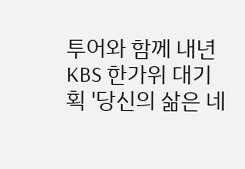투어와 함께 내년 KBS 한가위 대기획 '당신의 삶은 네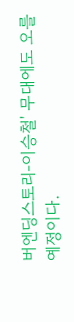버엔딩스토리-이승철' 무대에도 오를 예정이다.